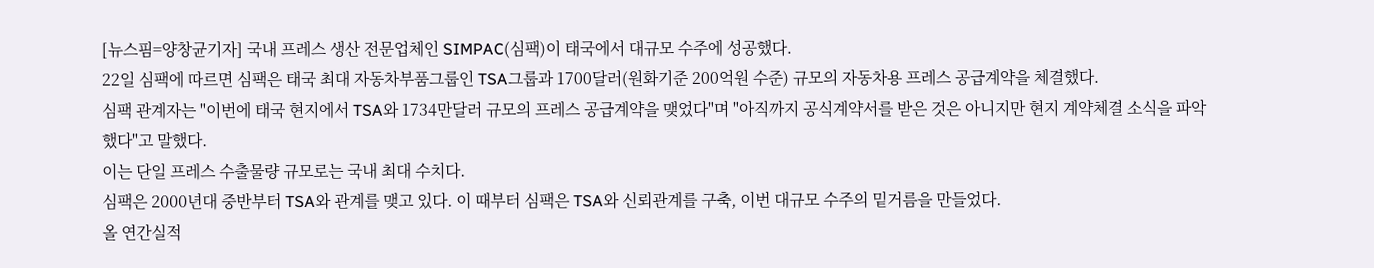[뉴스핌=양창균기자] 국내 프레스 생산 전문업체인 SIMPAC(심팩)이 태국에서 대규모 수주에 성공했다.
22일 심팩에 따르면 심팩은 태국 최대 자동차부품그룹인 TSA그룹과 1700달러(원화기준 200억원 수준) 규모의 자동차용 프레스 공급계약을 체결했다.
심팩 관계자는 "이번에 태국 현지에서 TSA와 1734만달러 규모의 프레스 공급계약을 맺었다"며 "아직까지 공식계약서를 받은 것은 아니지만 현지 계약체결 소식을 파악했다"고 말했다.
이는 단일 프레스 수출물량 규모로는 국내 최대 수치다.
심팩은 2000년대 중반부터 TSA와 관계를 맺고 있다. 이 때부터 심팩은 TSA와 신뢰관계를 구축, 이번 대규모 수주의 밑거름을 만들었다.
올 연간실적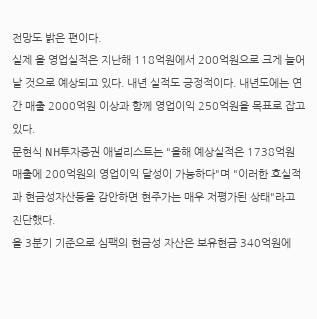전망도 밝은 편이다.
실제 올 영업실적은 지난해 118억원에서 200억원으로 크게 늘어날 것으로 예상되고 있다. 내년 실적도 긍정적이다. 내년도에는 연간 매출 2000억원 이상과 함께 영업이익 250억원을 목표로 잡고 있다.
문현식 NH투자증권 애널리스트는 "올해 예상실적은 1738억원 매출에 200억원의 영업이익 달성이 가능하다"며 "이러한 호실적과 현금성자산등을 감안하면 현주가는 매우 저평가된 상태"라고 진단했다.
올 3분기 기준으로 심팩의 현금성 자산은 보유현금 340억원에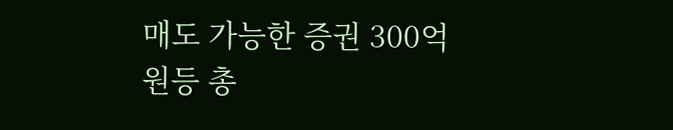매도 가능한 증권 300억원등 총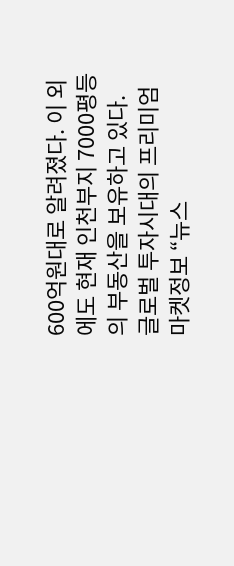600억원대로 알려졌다. 이 외에도 현재 인천부지 7000평등의 부동산을 보유하고 있다.
글로벌 투자시대의 프리미엄 마켓정보 “뉴스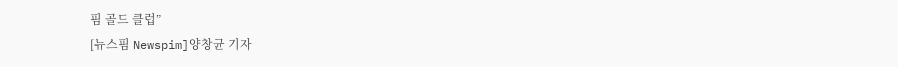핌 골드 클럽”
[뉴스핌 Newspim]양창균 기자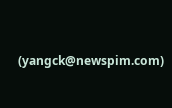(yangck@newspim.com)